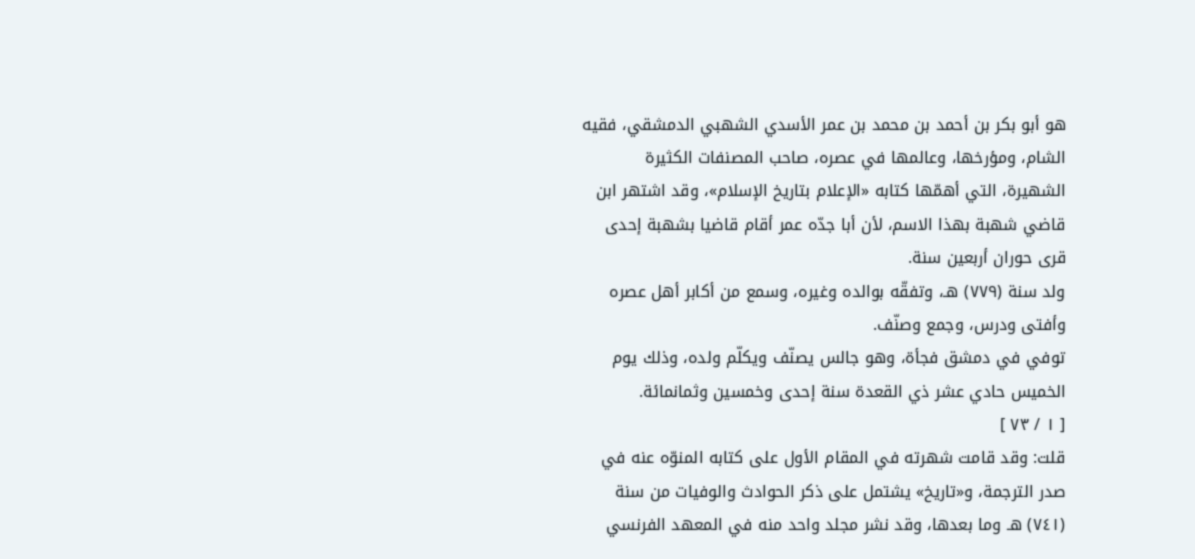هو أبو بكر بن أحمد بن محمد بن عمر الأسدي الشهبي الدمشقي، فقيه الشام، ومؤرخها، وعالمها في عصره، صاحب المصنفات الكثيرة الشهيرة، التي أهمّها كتابه «الإعلام بتاريخ الإسلام»، وقد اشتهر ابن قاضي شهبة بهذا الاسم، لأن أبا جدّه عمر أقام قاضيا بشهبة إحدى قرى حوران أربعين سنة.
ولد سنة (٧٧٩) هـ، وتفقّه بوالده وغيره، وسمع من أكابر أهل عصره وأفتى ودرس، وجمع وصنّف.
توفي في دمشق فجأة، وهو جالس يصنّف ويكلّم ولده، وذلك يوم الخميس حادي عشر ذي القعدة سنة إحدى وخمسين وثمانمائة.
[ ١ / ٧٣ ]
قلت: وقد قامت شهرته في المقام الأول على كتابه المنوّه عنه في صدر الترجمة، و«تاريخ» يشتمل على ذكر الحوادث والوفيات من سنة (٧٤١) هـ وما بعدها، وقد نشر مجلد واحد منه في المعهد الفرنسي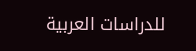للدراسات العربية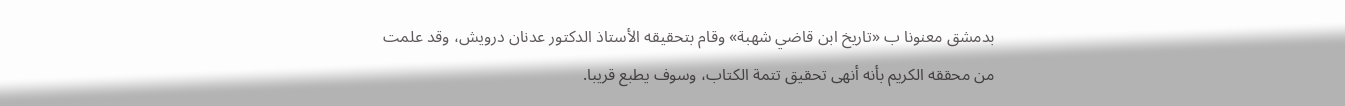بدمشق معنونا ب «تاريخ ابن قاضي شهبة» وقام بتحقيقه الأستاذ الدكتور عدنان درويش، وقد علمت من محققه الكريم بأنه أنهى تحقيق تتمة الكتاب، وسوف يطبع قريبا.